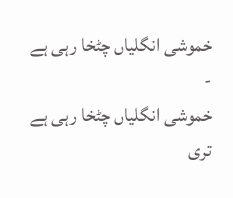خموشی انگلیاں چٹخا رہی ہے
-
خموشی انگلیاں چٹخا رہی ہے تری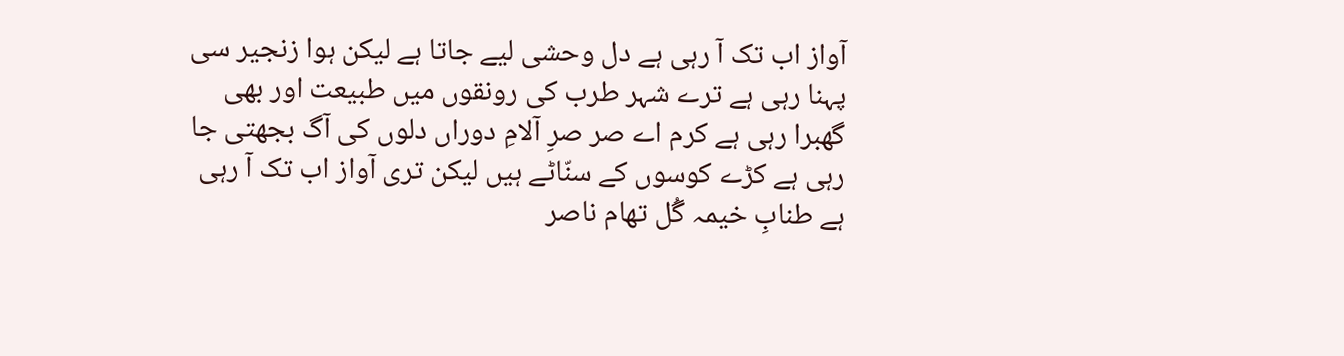آواز اب تک آ رہی ہے دل وحشی لیے جاتا ہے لیکن ہوا زنجیر سی پہنا رہی ہے ترے شہر طرب کی رونقوں میں طبیعت اور بھی گھبرا رہی ہے کرم اے صر صرِ آلامِ دوراں دلوں کی آگ بجھتی جا رہی ہے کڑے کوسوں کے سنّاٹے ہیں لیکن تری آواز اب تک آ رہی ہے طنابِ خیمہ گُل تھام ناصر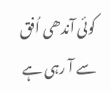کوئی آندھی اُفق سے آ رہی ہے